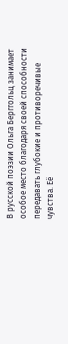В русской поэзии Ольга Берггольц занимает особое место благодаря своей способности передавать глубокие и противоречивые чувства. Её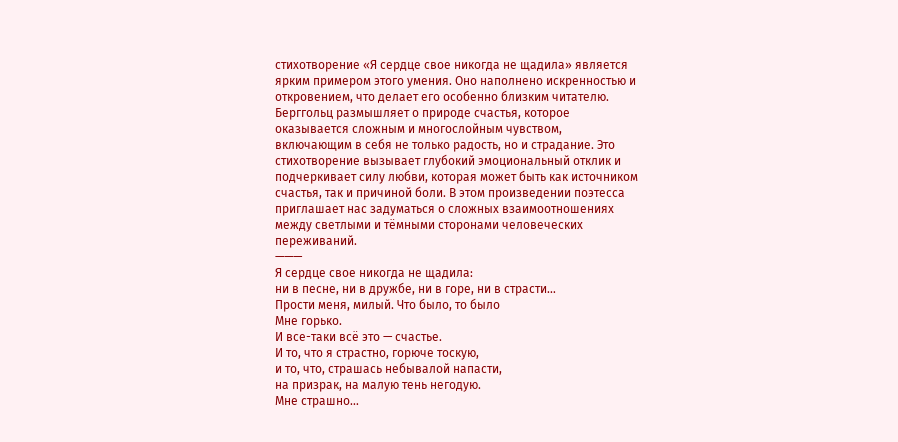стихотворение «Я сердце свое никогда не щадила» является ярким примером этого умения. Оно наполнено искренностью и откровением, что делает его особенно близким читателю. Берггольц размышляет о природе счастья, которое оказывается сложным и многослойным чувством, включающим в себя не только радость, но и страдание. Это стихотворение вызывает глубокий эмоциональный отклик и подчеркивает силу любви, которая может быть как источником счастья, так и причиной боли. В этом произведении поэтесса приглашает нас задуматься о сложных взаимоотношениях между светлыми и тёмными сторонами человеческих переживаний.
———
Я сердце свое никогда не щадила:
ни в песне, ни в дружбе, ни в горе, ни в страсти…
Прости меня, милый. Что было, то было
Мне горько.
И все-таки всё это — счастье.
И то, что я страстно, горюче тоскую,
и то, что, страшась небывалой напасти,
на призрак, на малую тень негодую.
Мне страшно…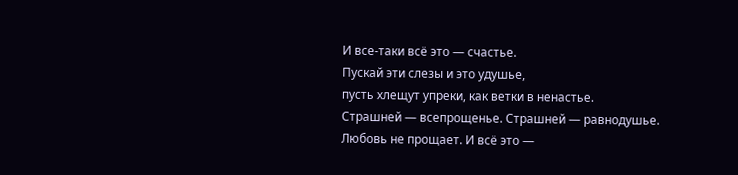И все-таки всё это — счастье.
Пускай эти слезы и это удушье,
пусть хлещут упреки, как ветки в ненастье.
Страшней — всепрощенье. Страшней — равнодушье.
Любовь не прощает. И всё это —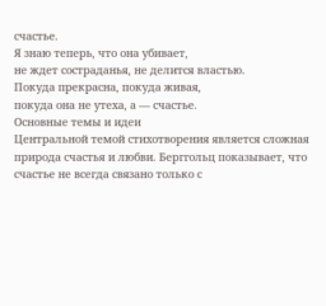счастье.
Я знаю теперь, что она убивает,
не ждет состраданья, не делится властью.
Покуда прекрасна, покуда живая,
покуда она не утеха, а — счастье.
Основные темы и идеи
Центральной темой стихотворения является сложная природа счастья и любви. Берггольц показывает, что счастье не всегда связано только с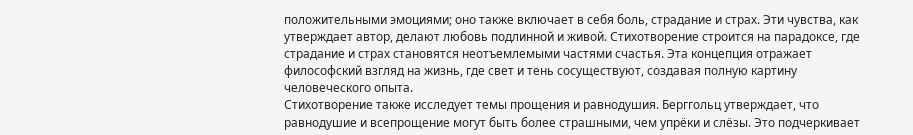положительными эмоциями; оно также включает в себя боль, страдание и страх. Эти чувства, как утверждает автор, делают любовь подлинной и живой. Стихотворение строится на парадоксе, где страдание и страх становятся неотъемлемыми частями счастья. Эта концепция отражает философский взгляд на жизнь, где свет и тень сосуществуют, создавая полную картину человеческого опыта.
Стихотворение также исследует темы прощения и равнодушия. Берггольц утверждает, что равнодушие и всепрощение могут быть более страшными, чем упрёки и слёзы. Это подчеркивает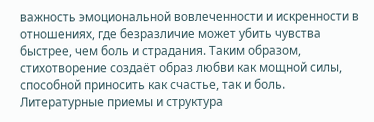важность эмоциональной вовлеченности и искренности в отношениях, где безразличие может убить чувства быстрее, чем боль и страдания. Таким образом, стихотворение создаёт образ любви как мощной силы, способной приносить как счастье, так и боль.
Литературные приемы и структура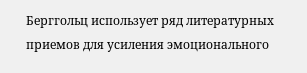Берггольц использует ряд литературных приемов для усиления эмоционального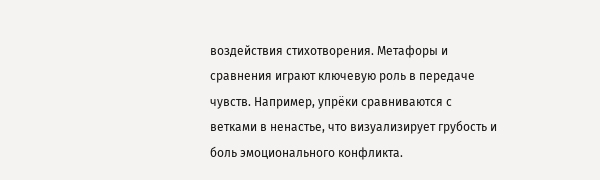воздействия стихотворения. Метафоры и сравнения играют ключевую роль в передаче чувств. Например, упрёки сравниваются с ветками в ненастье, что визуализирует грубость и боль эмоционального конфликта.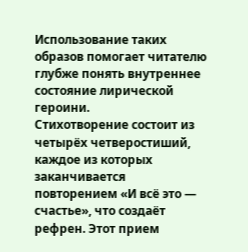Использование таких образов помогает читателю глубже понять внутреннее состояние лирической героини.
Стихотворение состоит из четырёх четверостиший, каждое из которых заканчивается повторением «И всё это — счастье», что создаёт рефрен. Этот прием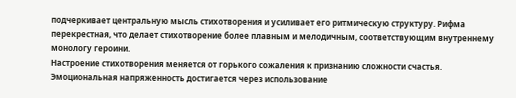подчеркивает центральную мысль стихотворения и усиливает его ритмическую структуру. Рифма перекрестная, что делает стихотворение более плавным и мелодичным, соответствующим внутреннему монологу героини.
Настроение стихотворения меняется от горького сожаления к признанию сложности счастья. Эмоциональная напряженность достигается через использование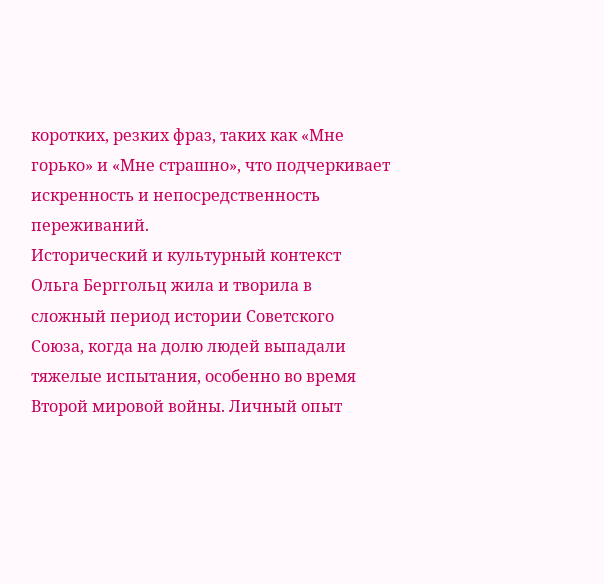коротких, резких фраз, таких как «Мне горько» и «Мне страшно», что подчеркивает искренность и непосредственность переживаний.
Исторический и культурный контекст
Ольга Берггольц жила и творила в сложный период истории Советского Союза, когда на долю людей выпадали тяжелые испытания, особенно во время Второй мировой войны. Личный опыт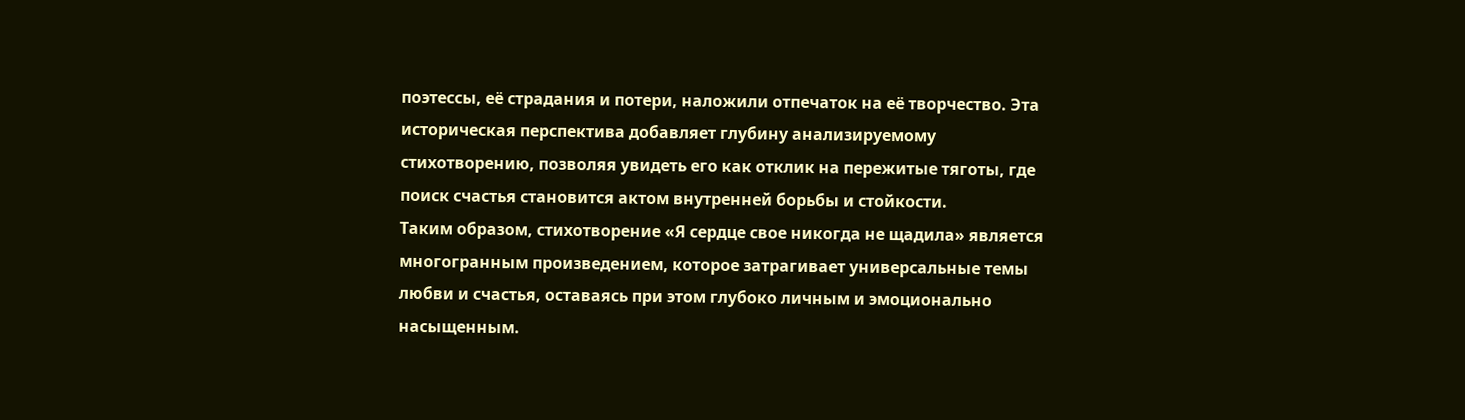поэтессы, её страдания и потери, наложили отпечаток на её творчество. Эта историческая перспектива добавляет глубину анализируемому стихотворению, позволяя увидеть его как отклик на пережитые тяготы, где поиск счастья становится актом внутренней борьбы и стойкости.
Таким образом, стихотворение «Я сердце свое никогда не щадила» является многогранным произведением, которое затрагивает универсальные темы любви и счастья, оставаясь при этом глубоко личным и эмоционально насыщенным.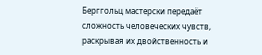Берггольц мастерски передаёт сложность человеческих чувств, раскрывая их двойственность и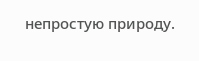непростую природу.